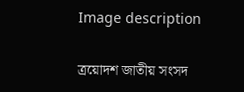Image description

ত্রয়োদশ জাতীয় সংসদ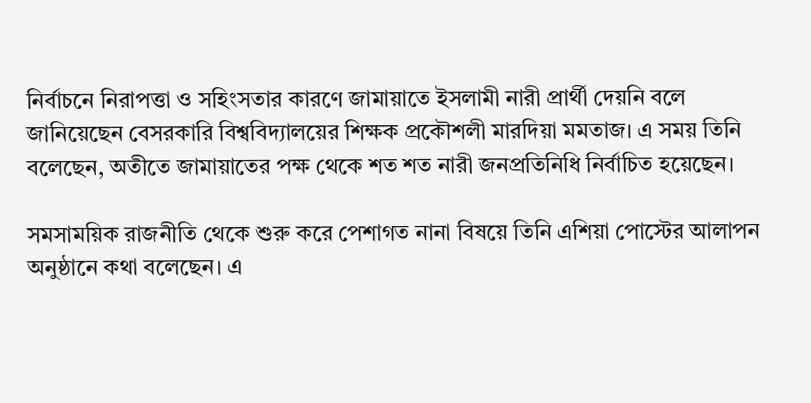নির্বাচনে নিরাপত্তা ও সহিংসতার কারণে জামায়াতে ইসলামী নারী প্রার্থী দেয়নি বলে জানিয়েছেন বেসরকারি বিশ্ববিদ্যালয়ের শিক্ষক প্রকৌশলী মারদিয়া মমতাজ। এ সময় তিনি বলেছেন, অতীতে জামায়াতের পক্ষ থেকে শত শত নারী জনপ্রতিনিধি নির্বাচিত হয়েছেন।

সমসাময়িক রাজনীতি থেকে শুরু করে পেশাগত নানা বিষয়ে তিনি এশিয়া পোস্টের আলাপন অনুষ্ঠানে কথা বলেছেন। এ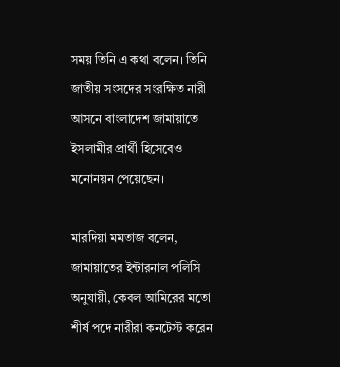সময় তিনি এ কথা বলেন। তিনি জাতীয় সংসদের সংরক্ষিত নারী আসনে বাংলাদেশ জামায়াতে ইসলামীর প্রার্থী হিসেবেও মনোনয়ন পেয়েছেন।

মারদিয়া মমতাজ বলেন, জামায়াতের ইন্টারনাল পলিসি অনুযায়ী, কেবল আমিরের মতো শীর্ষ পদে নারীরা কনটেস্ট করেন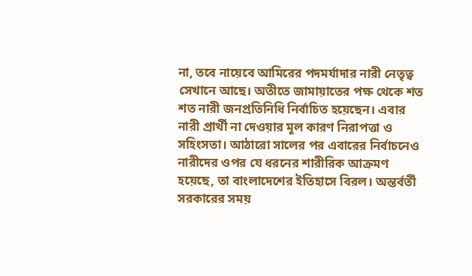না, তবে নায়েবে আমিরের পদমর্যাদার নারী নেতৃত্ব সেখানে আছে। অতীতে জামায়াতের পক্ষ থেকে শত শত নারী জনপ্রতিনিধি নির্বাচিত হয়েছেন। এবার নারী প্রার্থী না দেওয়ার মূল কারণ নিরাপত্তা ও সহিংসতা। আঠারো সালের পর এবারের নির্বাচনেও নারীদের ওপর যে ধরনের শারীরিক আক্রমণ হয়েছে, তা বাংলাদেশের ইতিহাসে বিরল। অন্তর্বর্তী সরকারের সময়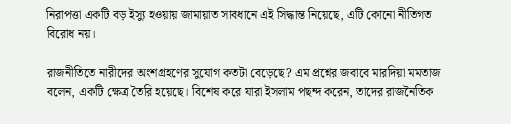নিরাপত্তা একটি বড় ইস্যু হওয়ায় জামায়াত সাবধানে এই সিদ্ধান্ত নিয়েছে, এটি কোনো নীতিগত বিরোধ নয়।

রাজনীতিতে নারীদের অংশগ্রহণের সুযোগ কতটা বেড়েছে? এম প্রশ্নের জবাবে মারদিয়া মমতাজ বলেন, একটি ক্ষেত্র তৈরি হয়েছে। বিশেষ করে যারা ইসলাম পছন্দ করেন, তাদের রাজনৈতিক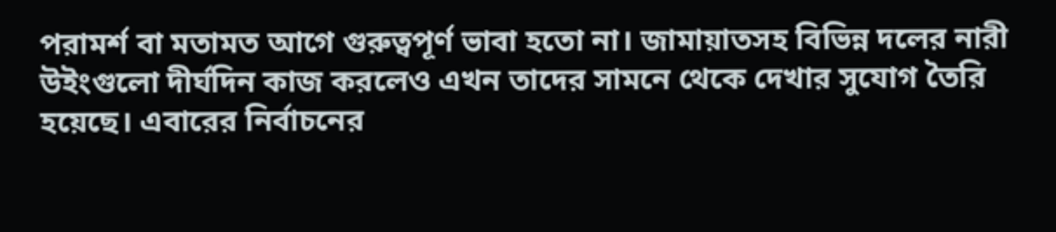পরামর্শ বা মতামত আগে গুরুত্বপূর্ণ ভাবা হতো না। জামায়াতসহ বিভিন্ন দলের নারী উইংগুলো দীর্ঘদিন কাজ করলেও এখন তাদের সামনে থেকে দেখার সুযোগ তৈরি হয়েছে। এবারের নির্বাচনের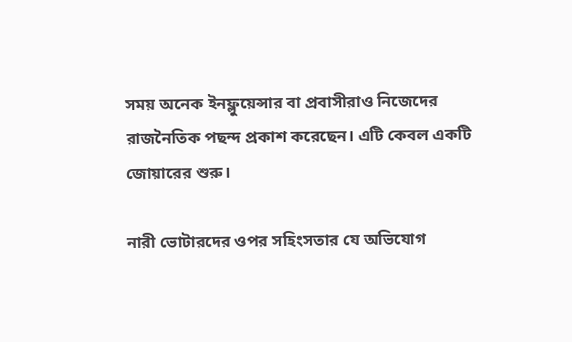সময় অনেক ইনফ্লুয়েন্সার বা প্রবাসীরাও নিজেদের রাজনৈতিক পছন্দ প্রকাশ করেছেন। এটি কেবল একটি জোয়ারের শুরু।

নারী ভোটারদের ওপর সহিংসতার যে অভিযোগ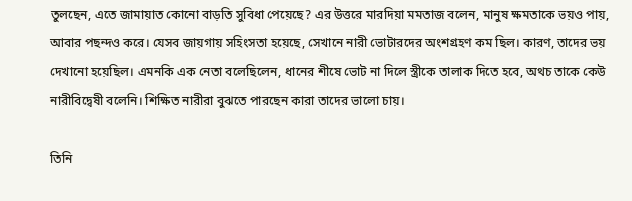তুলছেন, এতে জামায়াত কোনো বাড়তি সুবিধা পেয়েছে? এর উত্তরে মারদিয়া মমতাজ বলেন, মানুষ ক্ষমতাকে ভয়ও পায়, আবার পছন্দও করে। যেসব জায়গায় সহিংসতা হয়েছে, সেখানে নারী ভোটারদের অংশগ্রহণ কম ছিল। কারণ, তাদের ভয় দেখানো হয়েছিল। এমনকি এক নেতা বলেছিলেন, ধানের শীষে ভোট না দিলে স্ত্রীকে তালাক দিতে হবে, অথচ তাকে কেউ নারীবিদ্বেষী বলেনি। শিক্ষিত নারীরা বুঝতে পারছেন কারা তাদের ভালো চায়।

তিনি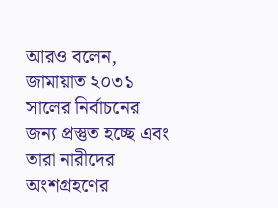আরও বলেন, জামায়াত ২০৩১ সালের নির্বাচনের জন্য প্রস্তুত হচ্ছে এবং তারা নারীদের অংশগ্রহণের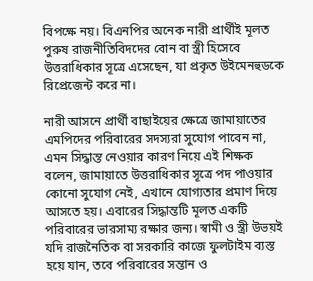বিপক্ষে নয়। বিএনপির অনেক নারী প্রার্থীই মূলত পুরুষ রাজনীতিবিদদের বোন বা স্ত্রী হিসেবে উত্তরাধিকার সূত্রে এসেছেন, যা প্রকৃত উইমেনহুডকে রিপ্রেজেন্ট করে না।

নারী আসনে প্রার্থী বাছাইয়ের ক্ষেত্রে জামায়াতের এমপিদের পরিবারের সদস্যরা সুযোগ পাবেন না, এমন সিদ্ধান্ত নেওয়ার কারণ নিয়ে এই শিক্ষক বলেন, জামায়াতে উত্তরাধিকার সূত্রে পদ পাওয়ার কোনো সুযোগ নেই, এখানে যোগ্যতার প্রমাণ দিয়ে আসতে হয়। এবারের সিদ্ধান্তটি মূলত একটি পরিবারের ভারসাম্য রক্ষার জন্য। স্বামী ও স্ত্রী উভয়ই যদি রাজনৈতিক বা সরকারি কাজে ফুলটাইম ব্যস্ত হয়ে যান, তবে পরিবারের সন্তান ও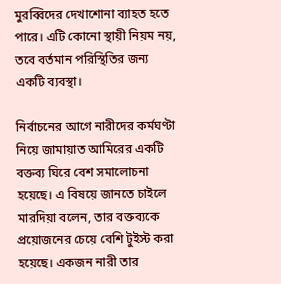মুরব্বিদের দেখাশোনা ব্যাহত হতে পারে। এটি কোনো স্থায়ী নিয়ম নয়, তবে বর্তমান পরিস্থিতির জন্য একটি ব্যবস্থা।

নির্বাচনের আগে নারীদের কর্মঘণ্টা নিয়ে জামায়াত আমিরের একটি বক্তব্য ঘিরে বেশ সমালোচনা হয়েছে। এ বিষয়ে জানতে চাইলে মারদিয়া বলেন, তার বক্তব্যকে প্রয়োজনের চেয়ে বেশি টুইস্ট করা হয়েছে। একজন নারী তার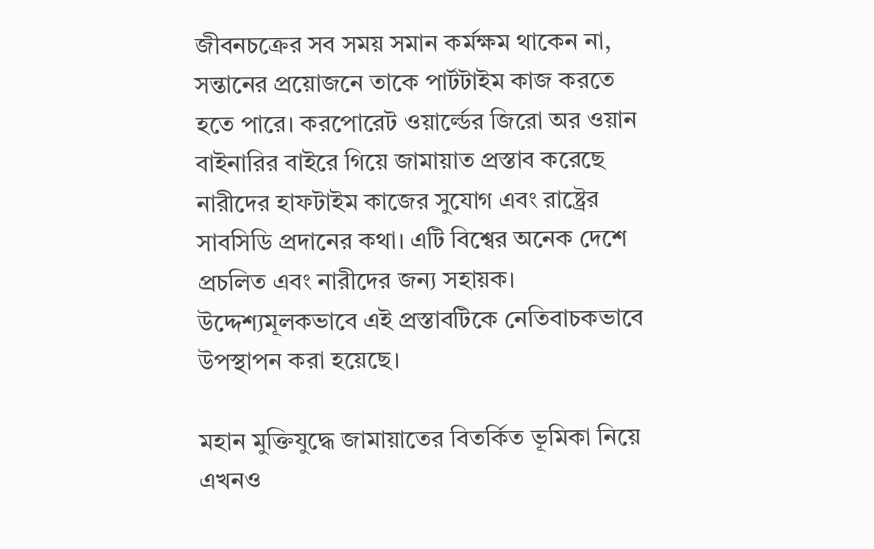জীবনচক্রের সব সময় সমান কর্মক্ষম থাকেন না, সন্তানের প্রয়োজনে তাকে পার্টটাইম কাজ করতে হতে পারে। করপোরেট ওয়ার্ল্ডের জিরো অর ওয়ান বাইনারির বাইরে গিয়ে জামায়াত প্রস্তাব করেছে নারীদের হাফটাইম কাজের সুযোগ এবং রাষ্ট্রের সাবসিডি প্রদানের কথা। এটি বিশ্বের অনেক দেশে প্রচলিত এবং নারীদের জন্য সহায়ক। উদ্দেশ্যমূলকভাবে এই প্রস্তাবটিকে নেতিবাচকভাবে উপস্থাপন করা হয়েছে।

মহান মুক্তিযুদ্ধে জামায়াতের বিতর্কিত ভূমিকা নিয়ে এখনও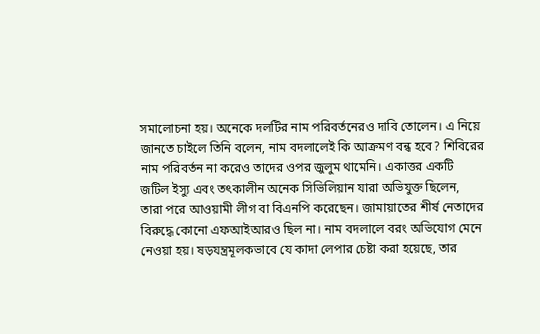সমালোচনা হয়। অনেকে দলটির নাম পরিবর্তনেরও দাবি তোলেন। এ নিয়ে জানতে চাইলে তিনি বলেন, নাম বদলালেই কি আক্রমণ বন্ধ হবে? শিবিরের নাম পরিবর্তন না করেও তাদের ওপর জুলুম থামেনি। একাত্তর একটি জটিল ইস্যু এবং তৎকালীন অনেক সিভিলিয়ান যারা অভিযুক্ত ছিলেন, তারা পরে আওয়ামী লীগ বা বিএনপি করেছেন। জামায়াতের শীর্ষ নেতাদের বিরুদ্ধে কোনো এফআইআরও ছিল না। নাম বদলালে বরং অভিযোগ মেনে নেওয়া হয়। ষড়যন্ত্রমূলকভাবে যে কাদা লেপার চেষ্টা করা হয়েছে, তার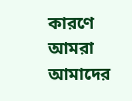কারণে আমরা আমাদের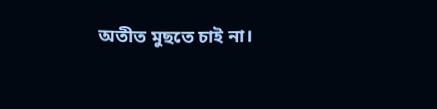অতীত মুছতে চাই না।